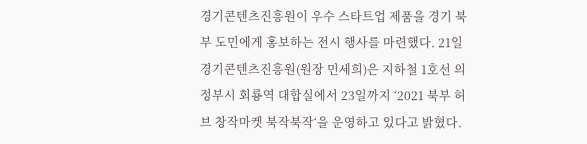경기콘텐츠진흥원이 우수 스타트업 제품을 경기 북부 도민에게 홍보하는 전시 행사를 마련했다. 21일 경기콘텐츠진흥원(원장 민세희)은 지하철 1호선 의정부시 회룡역 대합실에서 23일까지 ‘2021 북부 허브 창작마켓 북작북작‘을 운영하고 있다고 밝혔다.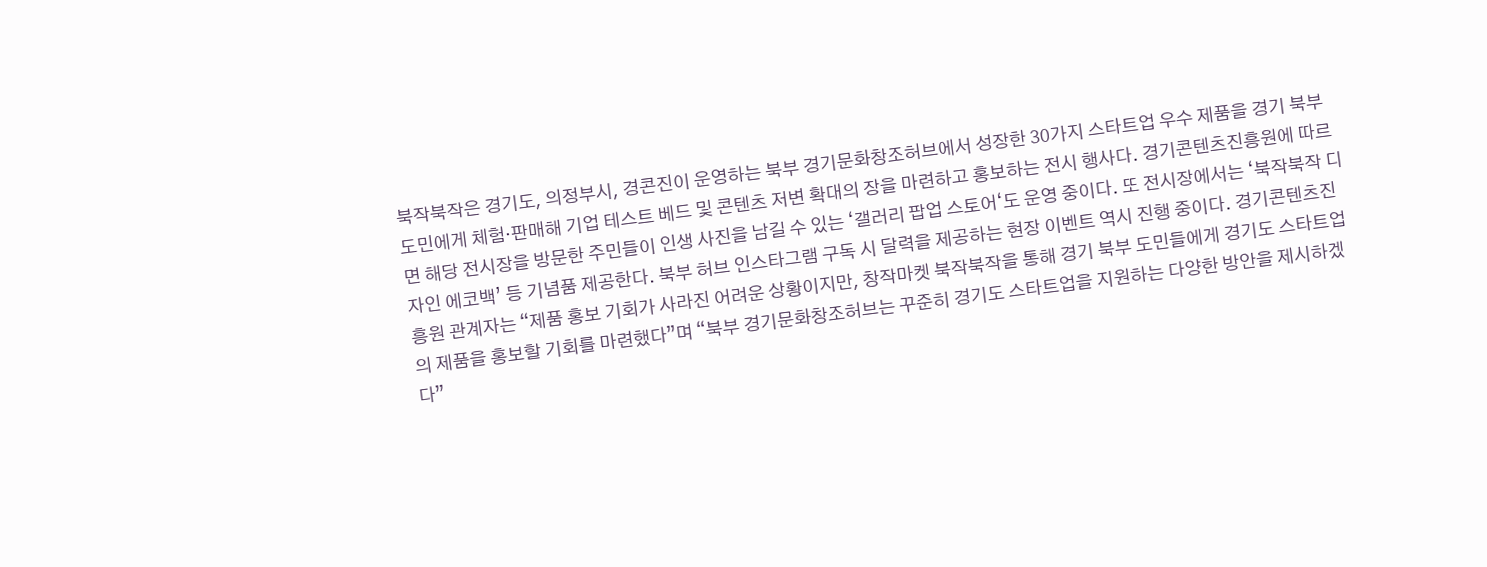북작북작은 경기도, 의정부시, 경콘진이 운영하는 북부 경기문화창조허브에서 성장한 30가지 스타트업 우수 제품을 경기 북부 도민에게 체험·판매해 기업 테스트 베드 및 콘텐츠 저변 확대의 장을 마련하고 홍보하는 전시 행사다. 경기콘텐츠진흥원에 따르면 해당 전시장을 방문한 주민들이 인생 사진을 남길 수 있는 ‘갤러리 팝업 스토어‘도 운영 중이다. 또 전시장에서는 ‘북작북작 디자인 에코백’ 등 기념품 제공한다. 북부 허브 인스타그램 구독 시 달력을 제공하는 현장 이벤트 역시 진행 중이다. 경기콘텐츠진흥원 관계자는 “제품 홍보 기회가 사라진 어려운 상황이지만, 창작마켓 북작북작을 통해 경기 북부 도민들에게 경기도 스타트업의 제품을 홍보할 기회를 마련했다”며 “북부 경기문화창조허브는 꾸준히 경기도 스타트업을 지원하는 다양한 방안을 제시하겠다”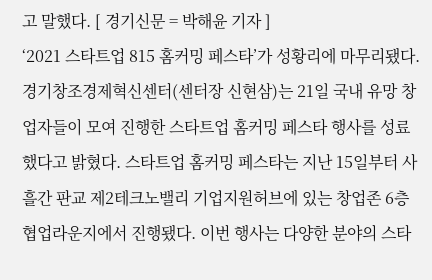고 말했다. [ 경기신문 = 박해윤 기자 ]
‘2021 스타트업 815 홈커밍 페스타’가 성황리에 마무리됐다. 경기창조경제혁신센터(센터장 신현삼)는 21일 국내 유망 창업자들이 모여 진행한 스타트업 홈커밍 페스타 행사를 성료했다고 밝혔다. 스타트업 홈커밍 페스타는 지난 15일부터 사흘간 판교 제2테크노밸리 기업지원허브에 있는 창업존 6층 협업라운지에서 진행됐다. 이번 행사는 다양한 분야의 스타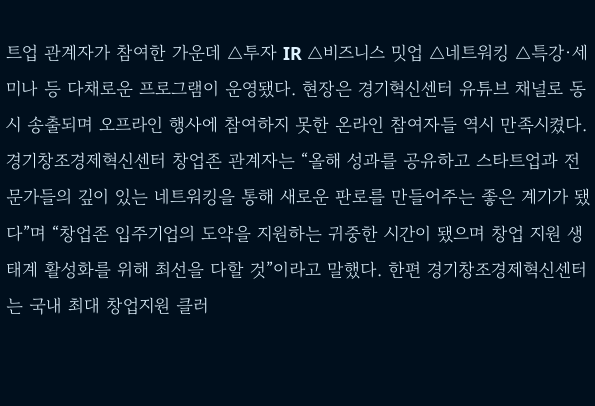트업 관계자가 참여한 가운데 △투자 IR △비즈니스 밋업 △네트워킹 △특강·세미나 등 다채로운 프로그램이 운영됐다. 현장은 경기혁신센터 유튜브 채널로 동시 송출되며 오프라인 행사에 참여하지 못한 온라인 참여자들 역시 만족시켰다. 경기창조경제혁신센터 창업존 관계자는 “올해 성과를 공유하고 스타트업과 전문가들의 깊이 있는 네트워킹을 통해 새로운 판로를 만들어주는 좋은 계기가 됐다”며 “창업존 입주기업의 도약을 지원하는 귀중한 시간이 됐으며 창업 지원 생태계 활성화를 위해 최선을 다할 것”이라고 말했다. 한편 경기창조경제혁신센터는 국내 최대 창업지원 클러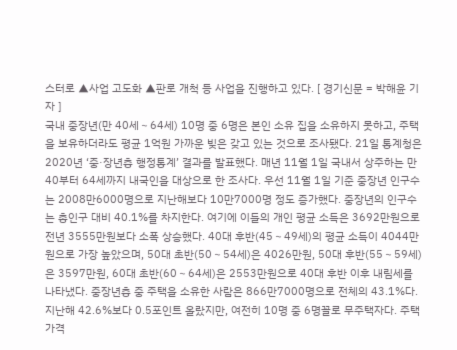스터로 ▲사업 고도화 ▲판로 개척 등 사업을 진행하고 있다. [ 경기신문 = 박해윤 기자 ]
국내 중장년(만 40세∼64세) 10명 중 6명은 본인 소유 집을 소유하지 못하고, 주택을 보유하더라도 평균 1억원 가까운 빚은 갖고 있는 것으로 조사됐다. 21일 통계청은 2020년 ‘중·장년층 행정통계’ 결과를 발표했다. 매년 11월 1일 국내서 상주하는 만 40부터 64세까지 내국인을 대상으로 한 조사다. 우선 11월 1일 기준 중장년 인구수는 2008만6000명으로 지난해보다 10만7000명 정도 증가했다. 중장년의 인구수는 총인구 대비 40.1%를 차지한다. 여기에 이들의 개인 평균 소득은 3692만원으로 전년 3555만원보다 소폭 상승했다. 40대 후반(45∼49세)의 평균 소득이 4044만원으로 가장 높았으며, 50대 초반(50∼54세)은 4026만원, 50대 후반(55∼59세)은 3597만원, 60대 초반(60∼64세)은 2553만원으로 40대 후반 이후 내림세를 나타냈다. 중장년층 중 주택을 소유한 사람은 866만7000명으로 전체의 43.1%다. 지난해 42.6%보다 0.5포인트 올랐지만, 여전히 10명 중 6명꼴로 무주택자다. 주택가격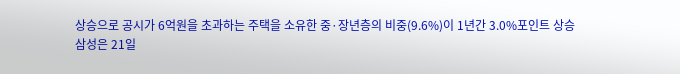상승으로 공시가 6억원을 초과하는 주택을 소유한 중·장년층의 비중(9.6%)이 1년간 3.0%포인트 상승
삼성은 21일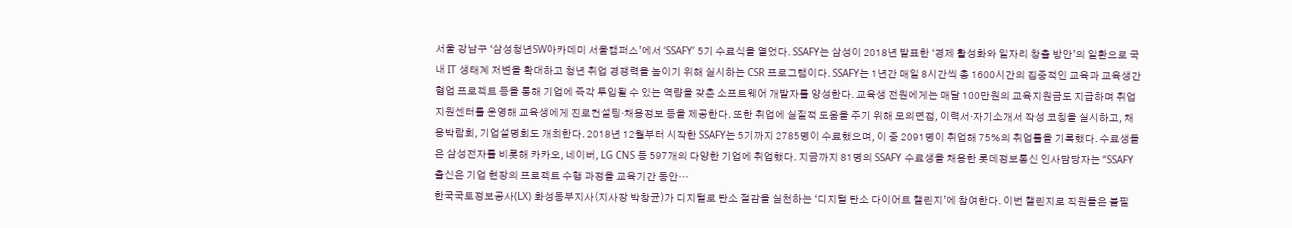서울 강남구 ‘삼성청년SW아카데미 서울캠퍼스’에서 ‘SSAFY’ 5기 수료식을 열었다. SSAFY는 삼성이 2018년 발표한 ‘경제 활성화와 일자리 창출 방안’의 일환으로 국내 IT 생태계 저변을 확대하고 청년 취업 경쟁력을 높이기 위해 실시하는 CSR 프로그램이다. SSAFY는 1년간 매일 8시간씩 총 1600시간의 집중적인 교육과 교육생간 협업 프로젝트 등을 통해 기업에 즉각 투입될 수 있는 역량을 갖춘 소프트웨어 개발자를 양성한다. 교육생 전원에게는 매달 100만원의 교육지원금도 지급하며 취업지원센터를 운영해 교육생에게 진로컨설팅·채용정보 등을 제공한다. 또한 취업에 실질적 도움을 주기 위해 모의면접, 이력서·자기소개서 작성 코칭을 실시하고, 채용박람회, 기업설명회도 개최한다. 2018년 12월부터 시작한 SSAFY는 5기까지 2785명이 수료했으며, 이 중 2091명이 취업해 75%의 취업률을 기록했다. 수료생들은 삼성전자를 비롯해 카카오, 네이버, LG CNS 등 597개의 다양한 기업에 취업했다. 지금까지 81명의 SSAFY 수료생을 채용한 롯데정보통신 인사담당자는 “SSAFY 출신은 기업 현장의 프로젝트 수행 과정을 교육기간 동안…
한국국토정보공사(LX) 화성동부지사(지사장 박창균)가 디지털로 탄소 절감을 실천하는 ‘디지털 탄소 다이어트 챌린지’에 참여한다. 이번 챌린지로 직원들은 불필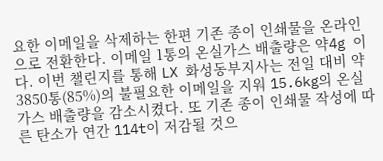요한 이메일을 삭제하는 한편 기존 종이 인쇄물을 온라인으로 전환한다. 이메일 1통의 온실가스 배출량은 약4g 이다. 이번 챌린지를 통해 LX 화성동부지사는 전일 대비 약 3850통(85%)의 불필요한 이메일을 지워 15.6kg의 온실가스 배출량을 감소시켰다. 또 기존 종이 인쇄물 작성에 따른 탄소가 연간 114t이 저감될 것으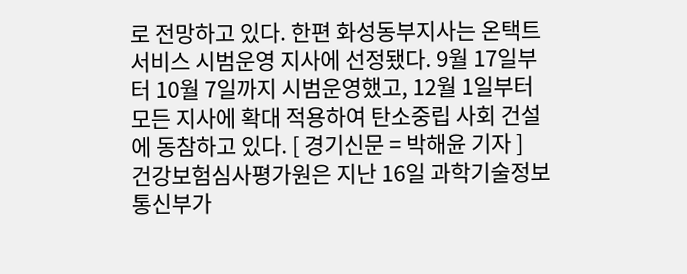로 전망하고 있다. 한편 화성동부지사는 온택트 서비스 시범운영 지사에 선정됐다. 9월 17일부터 10월 7일까지 시범운영했고, 12월 1일부터 모든 지사에 확대 적용하여 탄소중립 사회 건설에 동참하고 있다. [ 경기신문 = 박해윤 기자 ]
건강보험심사평가원은 지난 16일 과학기술정보통신부가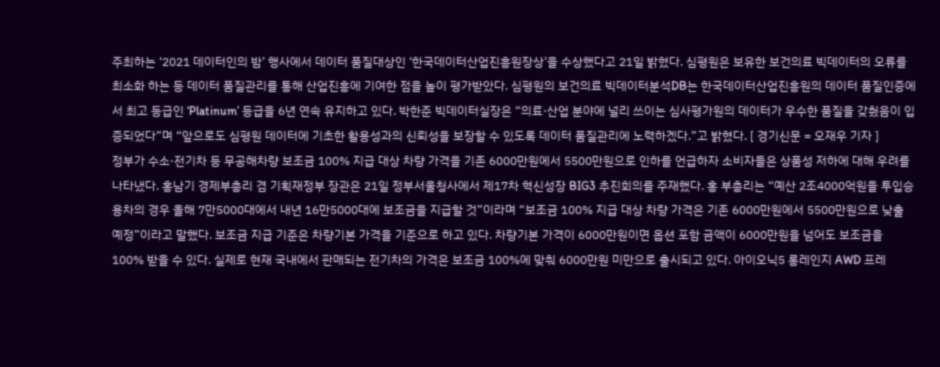주최하는 ‘2021 데이터인의 밤’ 행사에서 데이터 품질대상인 ‘한국데이터산업진흥원장상’을 수상했다고 21일 밝혔다. 심평원은 보유한 보건의료 빅데이터의 오류를 최소화 하는 등 데이터 품질관리를 통해 산업진흥에 기여한 점을 높이 평가받았다. 심평원의 보건의료 빅데이터분석DB는 한국데이터산업진흥원의 데이터 품질인증에서 최고 등급인 ‘Platinum’ 등급을 6년 연속 유지하고 있다. 박한준 빅데이터실장은 “의료·산업 분야에 널리 쓰이는 심사평가원의 데이터가 우수한 품질을 갖췄음이 입증되었다”며 “앞으로도 심평원 데이터에 기초한 활용성과의 신뢰성을 보장할 수 있도록 데이터 품질관리에 노력하겠다.”고 밝혔다. [ 경기신문 = 오재우 기자 ]
정부가 수소·전기차 등 무공해차량 보조금 100% 지급 대상 차량 가격을 기존 6000만원에서 5500만원으로 인하를 언급하자 소비자들은 상품성 저하에 대해 우려를 나타냈다. 홍남기 경제부총리 겸 기획재정부 장관은 21일 정부서울청사에서 제17차 혁신성장 BIG3 추진회의를 주재했다. 홍 부총리는 “예산 2조4000억원을 투입승용차의 경우 올해 7만5000대에서 내년 16만5000대에 보조금을 지급할 것”이라며 “보조금 100% 지급 대상 차량 가격은 기존 6000만원에서 5500만원으로 낮출 예정”이라고 말했다. 보조금 지급 기준은 차량기본 가격을 기준으로 하고 있다. 차량기본 가격이 6000만원이면 옵션 포함 금액이 6000만원을 넘어도 보조금을 100% 받을 수 있다. 실제로 현재 국내에서 판매되는 전기차의 가격은 보조금 100%에 맞춰 6000만원 미만으로 출시되고 있다. 아이오닉5 롱레인지 AWD 프레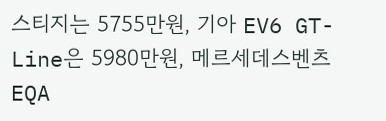스티지는 5755만원, 기아 EV6 GT-Line은 5980만원, 메르세데스벤츠 EQA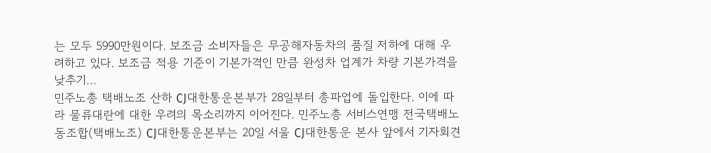는 모두 5990만원이다. 보조금 소비자들은 무공해자동차의 품질 저하에 대해 우려하고 있다. 보조금 적용 기준이 기본가격인 만큼 완성차 업계가 차량 기본가격을 낮추기…
민주노총 택배노조 산하 CJ대한통운본부가 28일부터 총파업에 돌입한다. 이에 따라 물류대란에 대한 우려의 목소리까지 이어진다. 민주노총 서비스연맹 전국택배노동조합(택배노조) CJ대한통운본부는 20일 서울 CJ대한통운 본사 앞에서 기자회견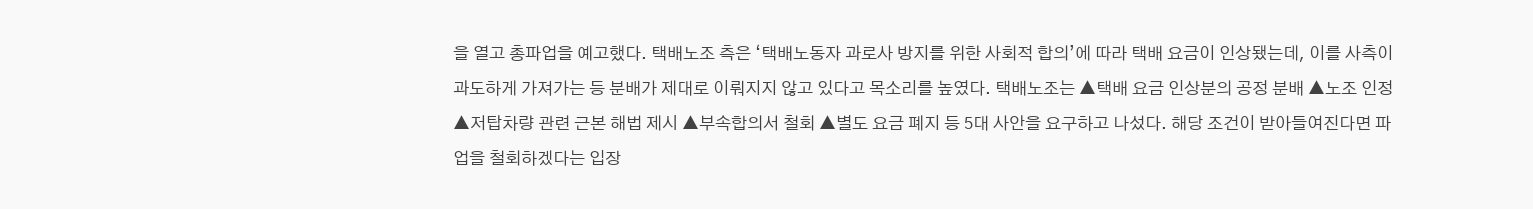을 열고 총파업을 예고했다. 택배노조 측은 ‘택배노동자 과로사 방지를 위한 사회적 합의’에 따라 택배 요금이 인상됐는데, 이를 사측이 과도하게 가져가는 등 분배가 제대로 이뤄지지 않고 있다고 목소리를 높였다. 택배노조는 ▲택배 요금 인상분의 공정 분배 ▲노조 인정 ▲저탑차량 관련 근본 해법 제시 ▲부속합의서 철회 ▲별도 요금 폐지 등 5대 사안을 요구하고 나섰다. 해당 조건이 받아들여진다면 파업을 철회하겠다는 입장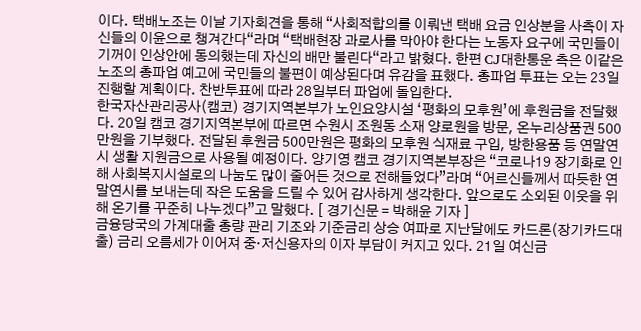이다. 택배노조는 이날 기자회견을 통해 “사회적합의를 이뤄낸 택배 요금 인상분을 사측이 자신들의 이윤으로 챙겨간다“라며 “택배현장 과로사를 막아야 한다는 노동자 요구에 국민들이 기꺼이 인상안에 동의했는데 자신의 배만 불린다“라고 밝혔다. 한편 CJ대한통운 측은 이같은 노조의 총파업 예고에 국민들의 불편이 예상된다며 유감을 표했다. 총파업 투표는 오는 23일 진행할 계획이다. 찬반투표에 따라 28일부터 파업에 돌입한다.
한국자산관리공사(캠코) 경기지역본부가 노인요양시설 ‘평화의 모후원’에 후원금을 전달했다. 20일 캠코 경기지역본부에 따르면 수원시 조원동 소재 양로원을 방문, 온누리상품권 500만원을 기부했다. 전달된 후원금 500만원은 평화의 모후원 식재료 구입, 방한용품 등 연말연시 생활 지원금으로 사용될 예정이다. 양기영 캠코 경기지역본부장은 “코로나19 장기화로 인해 사회복지시설로의 나눔도 많이 줄어든 것으로 전해들었다”라며 “어르신들께서 따듯한 연말연시를 보내는데 작은 도움을 드릴 수 있어 감사하게 생각한다. 앞으로도 소외된 이웃을 위해 온기를 꾸준히 나누겠다”고 말했다. [ 경기신문 = 박해윤 기자 ]
금융당국의 가계대출 총량 관리 기조와 기준금리 상승 여파로 지난달에도 카드론(장기카드대출) 금리 오름세가 이어져 중·저신용자의 이자 부담이 커지고 있다. 21일 여신금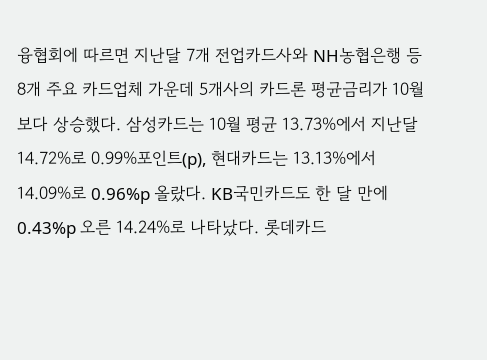융협회에 따르면 지난달 7개 전업카드사와 NH농협은행 등 8개 주요 카드업체 가운데 5개사의 카드론 평균금리가 10월보다 상승했다. 삼성카드는 10월 평균 13.73%에서 지난달 14.72%로 0.99%포인트(p), 현대카드는 13.13%에서 14.09%로 0.96%p 올랐다. KB국민카드도 한 달 만에 0.43%p 오른 14.24%로 나타났다. 롯데카드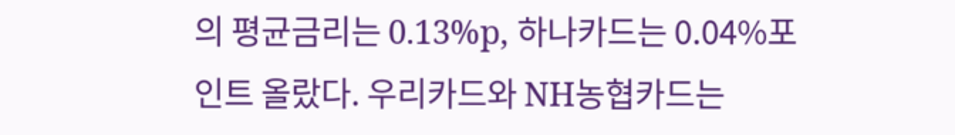의 평균금리는 0.13%p, 하나카드는 0.04%포인트 올랐다. 우리카드와 NH농협카드는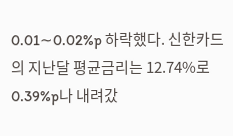0.01∼0.02%p 하락했다. 신한카드의 지난달 평균금리는 12.74%로 0.39%p나 내려갔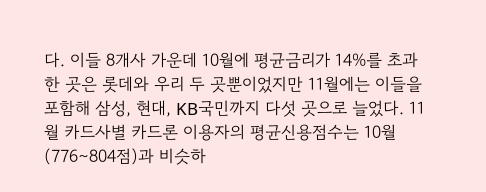다. 이들 8개사 가운데 10월에 평균금리가 14%를 초과한 곳은 롯데와 우리 두 곳뿐이었지만 11월에는 이들을 포함해 삼성, 현대, KB국민까지 다섯 곳으로 늘었다. 11월 카드사별 카드론 이용자의 평균신용점수는 10월(776∼804점)과 비슷하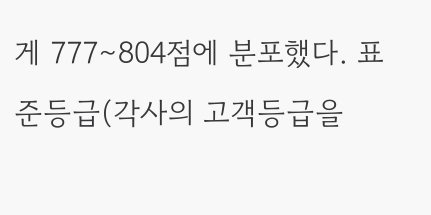게 777∼804점에 분포했다. 표준등급(각사의 고객등급을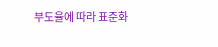부도율에 따라 표준화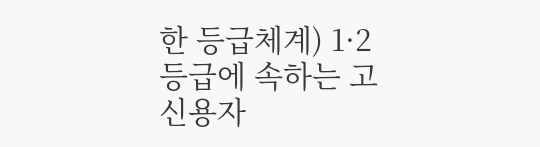한 등급체계) 1·2등급에 속하는 고신용자